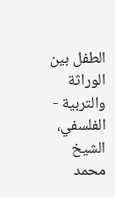الطفل بين الوراثة والتربية - الفلسفي، الشيخ محمد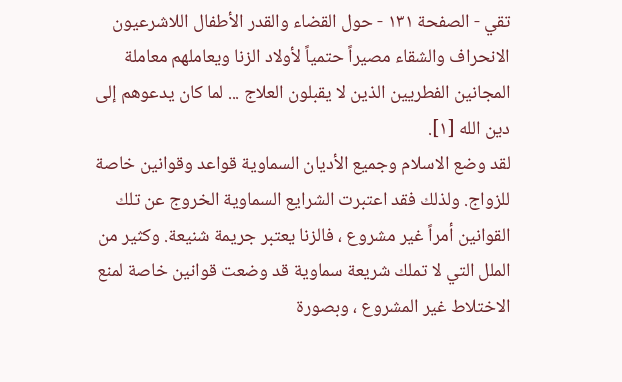تقي - الصفحة ١٣١ - حول القضاء والقدر الأطفال اللاشرعيون
الانحراف والشقاء مصيراً حتمياً لأولاد الزنا ويعاملهم معاملة المجانين الفطريين الذين لا يقبلون العلاج ... لما كان يدعوهم إلى دين الله [١].
لقد وضع الاسلام وجميع الأديان السماوية قواعد وقوانين خاصة للزواج. ولذلك فقد اعتبرت الشرايع السماوية الخروج عن تلك القوانين أمراً غير مشروع ، فالزنا يعتبر جريمة شنيعة. وكثير من الملل التي لا تملك شريعة سماوية قد وضعت قوانين خاصة لمنع الاختلاط غير المشروع ، وبصورة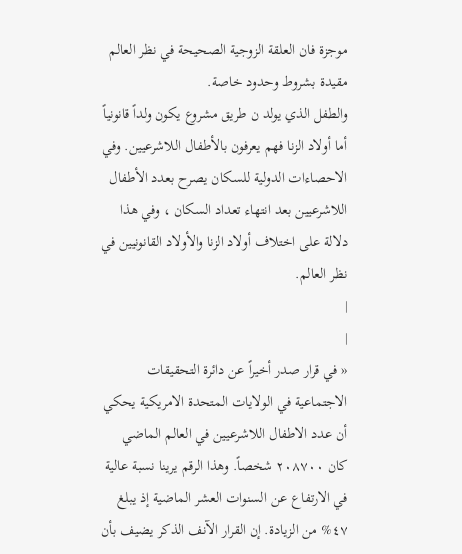موجزة فان العلقة الزوجية الصحيحة في نظر العالم مقيدة بشروط وحدود خاصة.
والطفل الذي يولد ن طريق مشروع يكون ولداً قانونياً أما أولاد الزنا فهم يعرفون بالأطفال اللاشرعيين. وفي الاحصاءات الدولية للسكان يصرح بعدد الأطفال اللاشرعيين بعد انتهاء تعداد السكان ، وفي هذا دلالة على اختلاف أولاد الزنا والأولاد القانونيين في نظر العالم.
|
|
« في قرار صدر أخيراً عن دائرة التحقيقات الاجتماعية في الولايات المتحدة الامريكية يحكي أن عدد الاطفال اللاشرعيين في العالم الماضي كان ٢٠٨٧٠٠ شخصاً. وهذا الرقم يرينا نسبة عالية في الارتفاع عن السنوات العشر الماضية إذ يبلغ ٤٧% من الزيادة. إن القرار الآنف الذكر يضيف بأن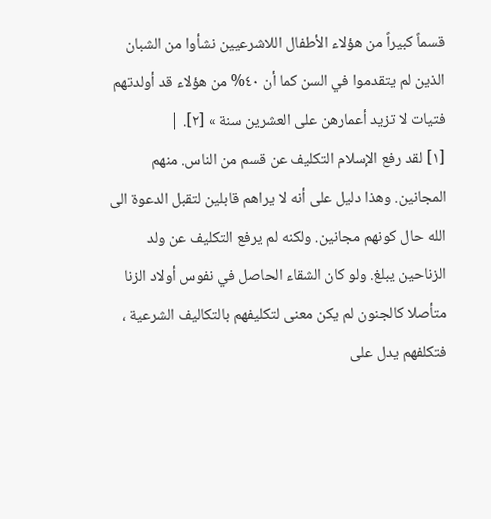قسماً كبيراً من هؤلاء الأطفال اللاشرعيين نشأوا من الشبان الذين لم يتقدموا في السن كما أن ٤٠% من هؤلاء قد أولدتهم فتيات لا تزيد أعمارهن على العشرين سنة » [٢]. |
[١] لقد رفع الإسلام التكليف عن قسم من الناس. منهم المجانين. وهذا دليل على أنه لا يراهم قابلين لتقبل الدعوة الى الله حال كونهم مجانين. ولكنه لم يرفع التكليف عن ولد الزناحين يبلغ. ولو كان الشقاء الحاصل في نفوس أولاد الزنا متأصلا كالجنون لم يكن معنى لتكليفهم بالتكاليف الشرعية ، فتكلفهم يدل على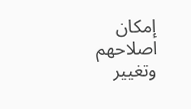إمكان اصلاحهم وتغيير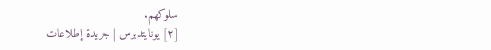سلوكهم.
[٢] يونايتدبرس | جريدة إطلاعات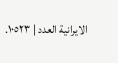الايرانية العدد | ١٠٥٢٣.